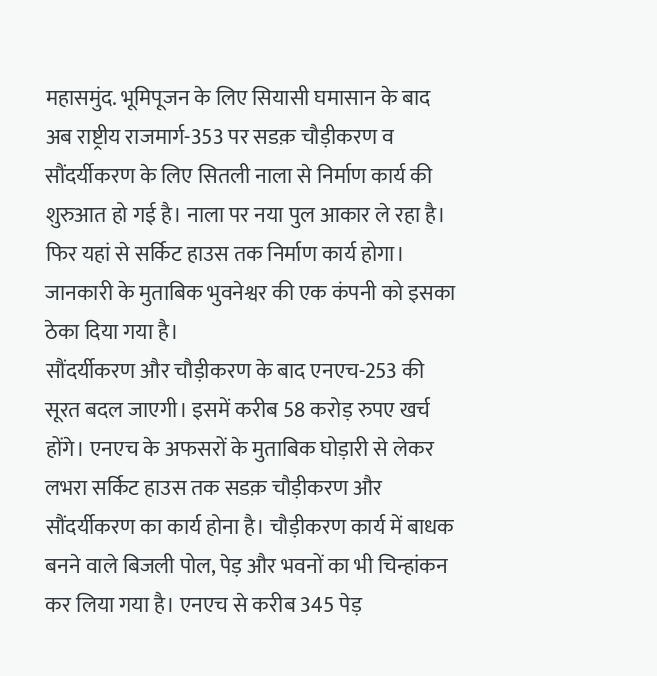महासमुंद. भूमिपूजन के लिए सियासी घमासान के बाद अब राष्ट्रीय राजमार्ग-353 पर सडक़ चौड़ीकरण व सौंदर्यीकरण के लिए सितली नाला से निर्माण कार्य की शुरुआत हो गई है। नाला पर नया पुल आकार ले रहा है। फिर यहां से सर्किट हाउस तक निर्माण कार्य होगा। जानकारी के मुताबिक भुवनेश्वर की एक कंपनी को इसका ठेका दिया गया है।
सौंदर्यीकरण और चौड़ीकरण के बाद एनएच-253 की सूरत बदल जाएगी। इसमें करीब 58 करोड़ रुपए खर्च होंगे। एनएच के अफसरों के मुताबिक घोड़ारी से लेकर लभरा सर्किट हाउस तक सडक़ चौड़ीकरण और सौंदर्यीकरण का कार्य होना है। चौड़ीकरण कार्य में बाधक बनने वाले बिजली पोल, पेड़ और भवनों का भी चिन्हांकन कर लिया गया है। एनएच से करीब 345 पेड़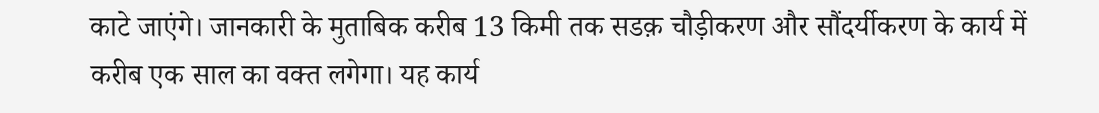काटे जाएंगे। जानकारी के मुताबिक करीब 13 किमी तक सडक़ चौड़ीकरण और सौंदर्यीकरण के कार्य में करीब एक साल का वक्त लगेगा। यह कार्य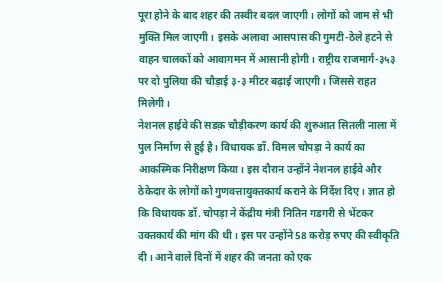पूरा होने के बाद शहर की तस्वीर बदल जाएगी। लोगों को जाम से भी मुक्ति मिल जाएगी। इसके अलावा आसपास की गुमटी-ठेले हटने से वाहन चालकों को आवागमन में आसानी होगी। राष्ट्रीय राजमार्ग-३५३ पर दो पुलिया की चौड़ाई ३-३ मीटर बढ़ाई जाएगी। जिससे राहत मिलेगी।
नेशनल हाईवे की सडक़ चौड़ीकरण कार्य की शुरुआत सितली नाला में पुल निर्माण से हुई है। विधायक डॉ. विमल चोपड़ा ने कार्य का आकस्मिक निरीक्षण किया। इस दौरान उन्होंने नेशनल हाईवे और ठेकेदार के लोगों को गुणवत्तायुक्तकार्य कराने के निर्देश दिए। ज्ञात हो कि विधायक डॉ. चोपड़ा ने केंद्रीय मंत्री नितिन गडगरी से भेंटकर उक्तकार्य की मांग की थी। इस पर उन्होंने 58 करोड़ रुपए की स्वीकृति दी। आने वाले दिनों में शहर की जनता को एक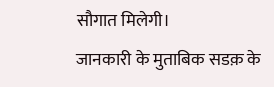सौगात मिलेगी।
जानकारी के मुताबिक सडक़ के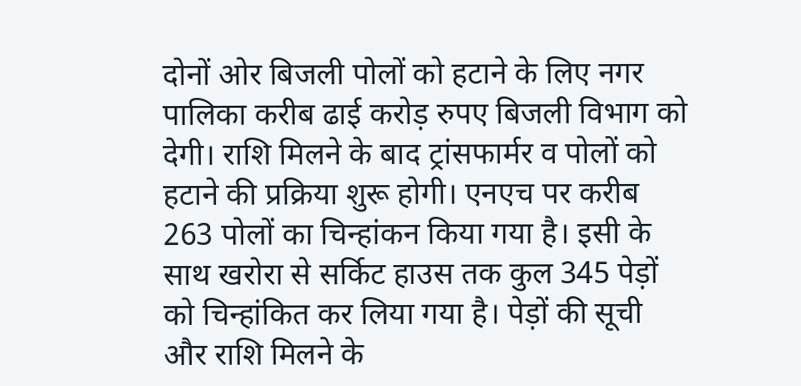दोनों ओर बिजली पोलों को हटाने के लिए नगर पालिका करीब ढाई करोड़ रुपए बिजली विभाग को देगी। राशि मिलने के बाद ट्रांसफार्मर व पोलों को हटाने की प्रक्रिया शुरू होगी। एनएच पर करीब 263 पोलों का चिन्हांकन किया गया है। इसी के साथ खरोरा से सर्किट हाउस तक कुल 345 पेड़ों को चिन्हांकित कर लिया गया है। पेड़ों की सूची और राशि मिलने के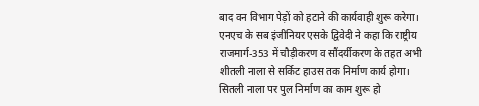बाद वन विभाग पेड़ों को हटाने की कार्यवाही शुरू करेगा।
एनएच के सब इंजीनियर एसके द्विवेदी ने कहा कि राष्ट्रीय राजमार्ग-353 में चौड़ीकरण व सौंदर्यीकरण के तहत अभी शीतली नाला से सर्किट हाउस तक निर्माण कार्य होगा। सितली नाला पर पुल निर्माण का काम शुरू हो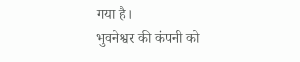गया है।
भुवनेश्वर की कंपनी को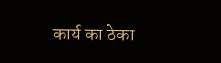कार्य का ठेका